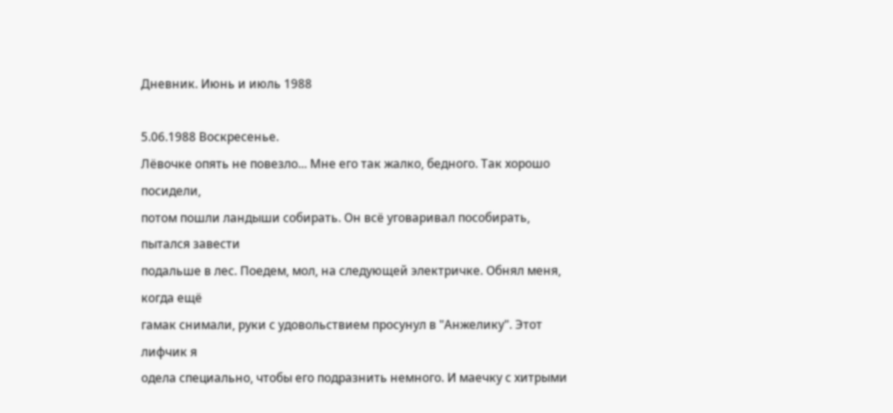Дневник. Июнь и июль 1988

5.06.1988 Воскресенье.
Лёвочке опять не повезло... Мне его так жалко, бедного. Так хорошо посидели,
потом пошли ландыши собирать. Он всё уговаривал пособирать, пытался завести
подальше в лес. Поедем, мол, на следующей электричке. Обнял меня, когда ещё
гамак снимали, руки с удовольствием просунул в "Анжелику". Этот лифчик я
одела специально, чтобы его подразнить немного. И маечку с хитрыми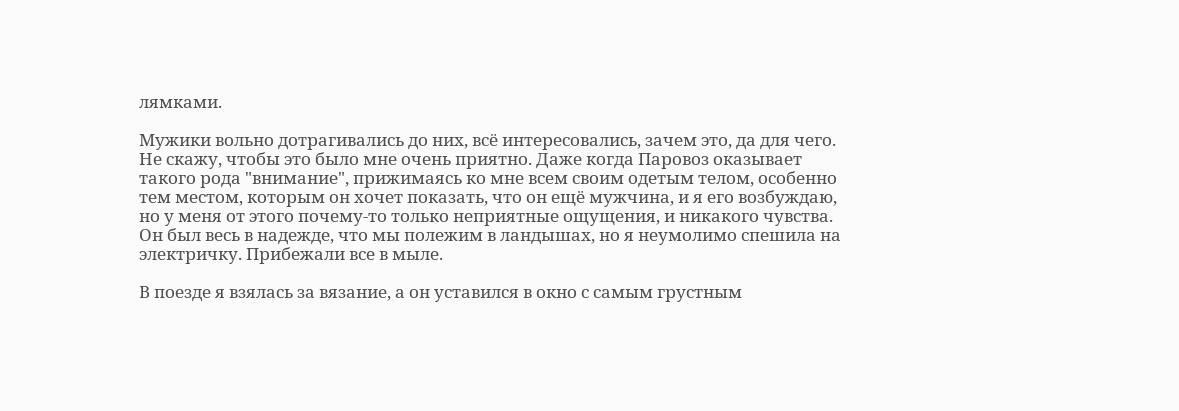лямками.

Мужики вольно дотрагивались до них, всё интересовались, зачем это, да для чего.
Не скажу, чтобы это было мне очень приятно. Даже когда Паровоз оказывает
такого рода "внимание", прижимаясь ко мне всем своим одетым телом, особенно
тем местом, которым он хочет показать, что он ещё мужчина, и я его возбуждаю,
но у меня от этого почему-то только неприятные ощущения, и никакого чувства.
Он был весь в надежде, что мы полежим в ландышах, но я неумолимо спешила на
электричку. Прибежали все в мыле.

В поезде я взялась за вязание, а он уставился в окно с самым грустным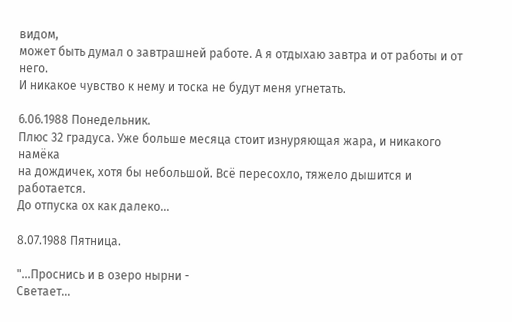видом,
может быть думал о завтрашней работе. А я отдыхаю завтра и от работы и от него.
И никакое чувство к нему и тоска не будут меня угнетать.

6.06.1988 Понедельник.
Плюс 32 градуса. Уже больше месяца стоит изнуряющая жара, и никакого намёка
на дождичек, хотя бы небольшой. Всё пересохло, тяжело дышится и работается.
До отпуска ох как далеко...

8.07.1988 Пятница.

"...Проснись и в озеро нырни -
Светает...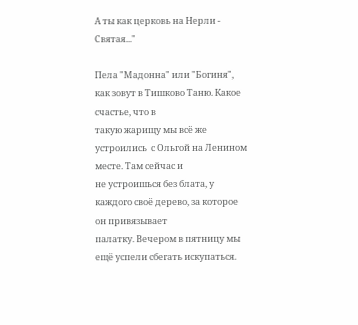А ты как церковь на Нерли -
Святая..."

Пела "Мадонна" или "Богиня", как зовут в Тишково Таню. Какое счастье, что в
такую жарищу мы всё же устроились  с Ольгой на Ленином месте. Там сейчас и
не устроишься без блата, у каждого своё дерево, за которое он привязывает
палатку. Вечером в пятницу мы ещё успели сбегать искупаться.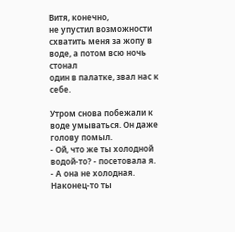Витя, конечно,
не упустил возможности схватить меня за жопу в воде, а потом всю ночь стонал
один в палатке, звал нас к себе.

Утром снова побежали к воде умываться. Он даже голову помыл.
- Ой, что же ты холодной водой-то? - посетовала я.
- А она не холодная. Наконец-то ты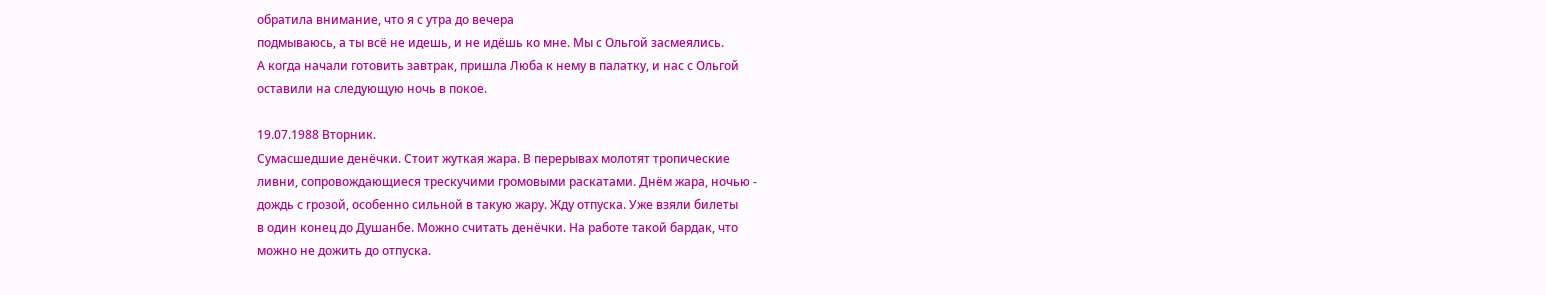обратила внимание, что я с утра до вечера
подмываюсь, а ты всё не идешь, и не идёшь ко мне. Мы с Ольгой засмеялись.
А когда начали готовить завтрак, пришла Люба к нему в палатку, и нас с Ольгой
оставили на следующую ночь в покое.

19.07.1988 Вторник.
Сумасшедшие денёчки. Стоит жуткая жара. В перерывах молотят тропические
ливни, сопровождающиеся трескучими громовыми раскатами. Днём жара, ночью -
дождь с грозой, особенно сильной в такую жару. Жду отпуска. Уже взяли билеты
в один конец до Душанбе. Можно считать денёчки. На работе такой бардак, что
можно не дожить до отпуска.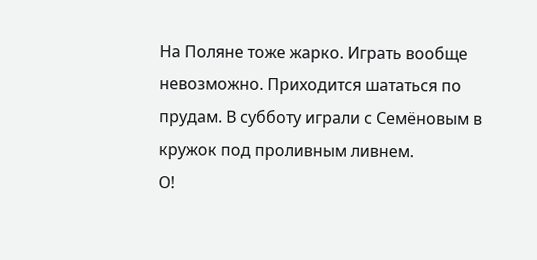На Поляне тоже жарко. Играть вообще невозможно. Приходится шататься по
прудам. В субботу играли с Семёновым в кружок под проливным ливнем.
О!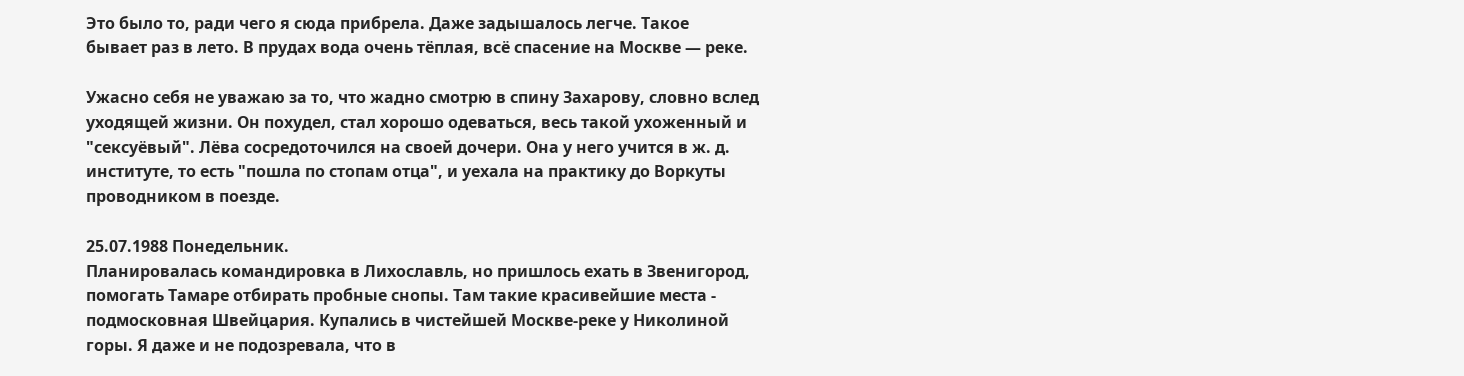Это было то, ради чего я сюда прибрела. Даже задышалось легче. Такое
бывает раз в лето. В прудах вода очень тёплая, всё спасение на Москве — реке.

Ужасно себя не уважаю за то, что жадно смотрю в спину Захарову, словно вслед
уходящей жизни. Он похудел, стал хорошо одеваться, весь такой ухоженный и
"сексуёвый". Лёва сосредоточился на своей дочери. Она у него учится в ж. д.
институте, то есть "пошла по стопам отца", и уехала на практику до Воркуты
проводником в поезде.

25.07.1988 Понедельник.
Планировалась командировка в Лихославль, но пришлось ехать в Звенигород,
помогать Тамаре отбирать пробные снопы. Там такие красивейшие места -
подмосковная Швейцария. Купались в чистейшей Москве-реке у Николиной
горы. Я даже и не подозревала, что в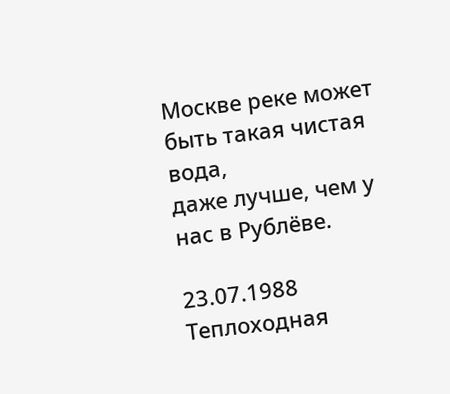Москве реке может быть такая чистая вода,
даже лучше, чем у нас в Рублёве.

23.07.1988
Теплоходная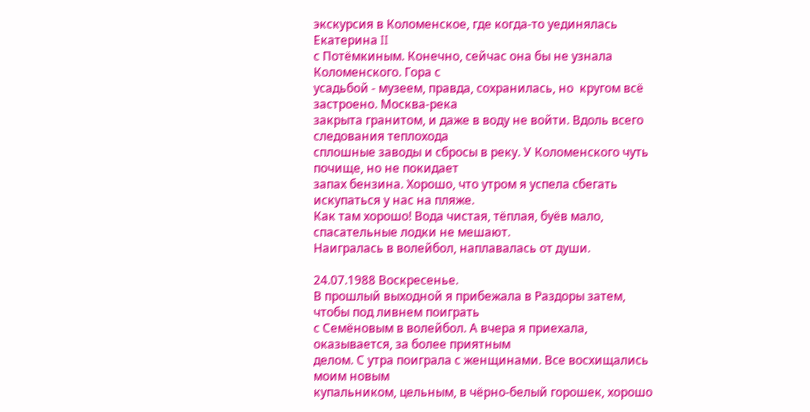экскурсия в Коломенское, где когда-то уединялась Екатерина II
с Потёмкиным. Конечно, сейчас она бы не узнала Коломенского. Гора с
усадьбой - музеем, правда, сохранилась, но  кругом всё застроено. Москва-река
закрыта гранитом, и даже в воду не войти. Вдоль всего следования теплохода
сплошные заводы и сбросы в реку. У Коломенского чуть почище, но не покидает
запах бензина. Хорошо, что утром я успела сбегать искупаться у нас на пляже.
Как там хорошо! Вода чистая, тёплая, буёв мало, спасательные лодки не мешают.
Наигралась в волейбол, наплавалась от души.

24.07.1988 Воскресенье.
В прошлый выходной я прибежала в Раздоры затем, чтобы под ливнем поиграть
с Семёновым в волейбол. А вчера я приехала, оказывается, за более приятным
делом. С утра поиграла с женщинами. Все восхищались моим новым
купальником, цельным, в чёрно-белый горошек, хорошо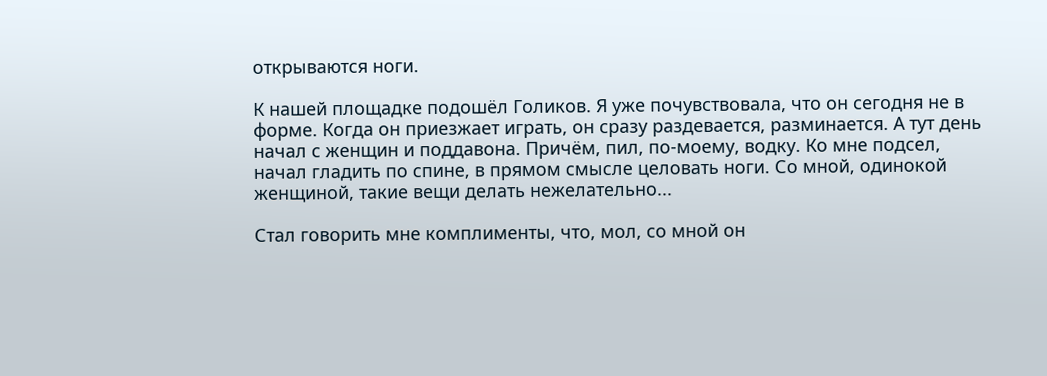открываются ноги.

К нашей площадке подошёл Голиков. Я уже почувствовала, что он сегодня не в
форме. Когда он приезжает играть, он сразу раздевается, разминается. А тут день
начал с женщин и поддавона. Причём, пил, по-моему, водку. Ко мне подсел,
начал гладить по спине, в прямом смысле целовать ноги. Со мной, одинокой
женщиной, такие вещи делать нежелательно...

Стал говорить мне комплименты, что, мол, со мной он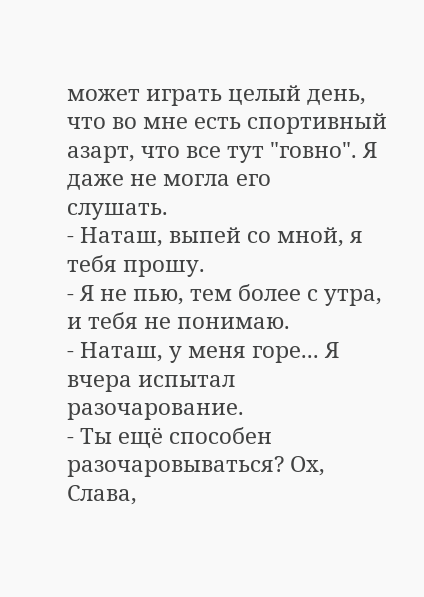может играть целый день,
что во мне есть спортивный азарт, что все тут "говно". Я даже не могла его
слушать.
- Наташ, выпей со мной, я тебя прошу.
- Я не пью, тем более с утра, и тебя не понимаю.
- Наташ, у меня горе... Я вчера испытал разочарование.
- Ты ещё способен разочаровываться? Ох, Слава,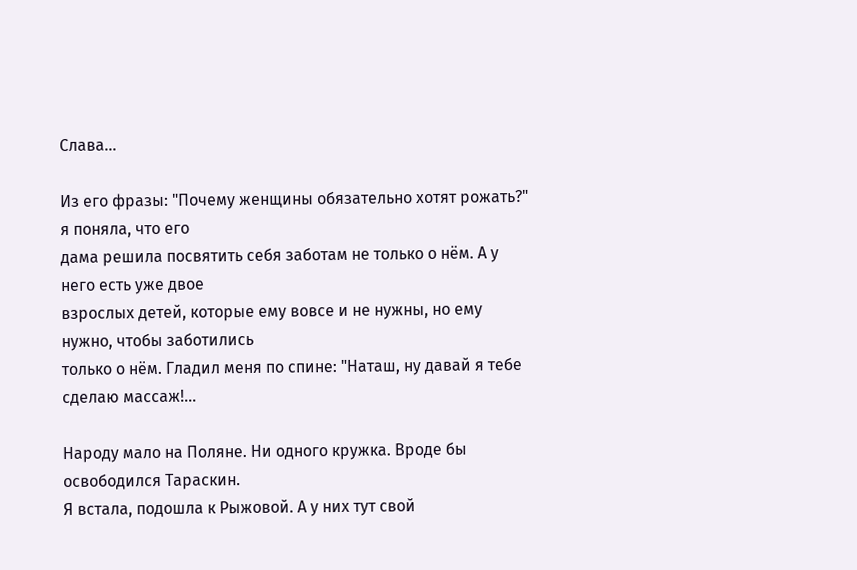Слава...

Из его фразы: "Почему женщины обязательно хотят рожать?" я поняла, что его
дама решила посвятить себя заботам не только о нём. А у него есть уже двое
взрослых детей, которые ему вовсе и не нужны, но ему нужно, чтобы заботились
только о нём. Гладил меня по спине: "Наташ, ну давай я тебе сделаю массаж!...

Народу мало на Поляне. Ни одного кружка. Вроде бы освободился Тараскин.
Я встала, подошла к Рыжовой. А у них тут свой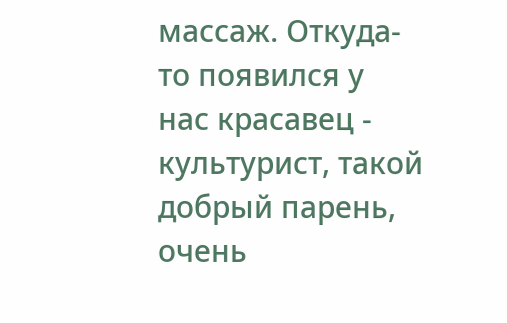массаж. Откуда-то появился у
нас красавец - культурист, такой добрый парень, очень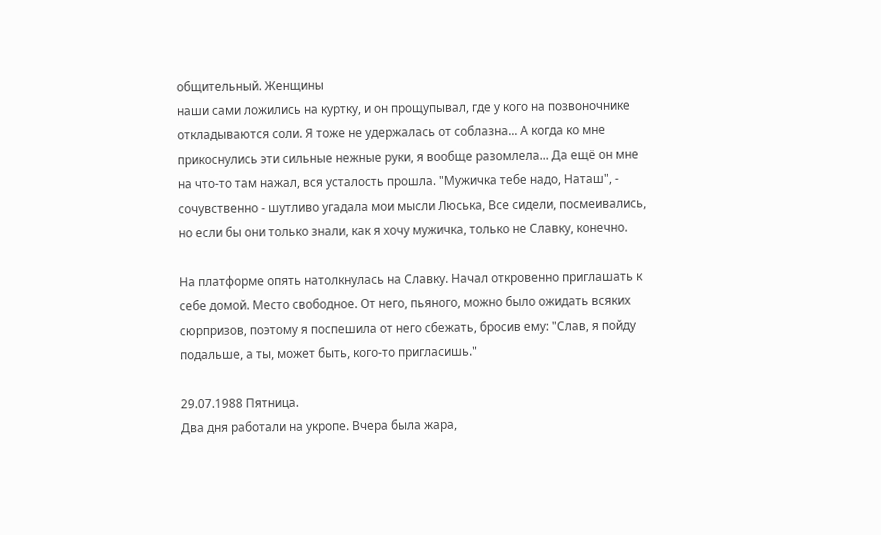общительный. Женщины
наши сами ложились на куртку, и он прощупывал, где у кого на позвоночнике
откладываются соли. Я тоже не удержалась от соблазна... А когда ко мне
прикоснулись эти сильные нежные руки, я вообще разомлела... Да ещё он мне
на что-то там нажал, вся усталость прошла. "Мужичка тебе надо, Наташ", -
сочувственно - шутливо угадала мои мысли Люська, Все сидели, посмеивались,
но если бы они только знали, как я хочу мужичка, только не Славку, конечно.

На платформе опять натолкнулась на Славку. Начал откровенно приглашать к
себе домой. Место свободное. От него, пьяного, можно было ожидать всяких
сюрпризов, поэтому я поспешила от него сбежать, бросив ему: "Слав, я пойду
подальше, а ты, может быть, кого-то пригласишь."

29.07.1988 Пятница.
Два дня работали на укропе. Вчера была жара,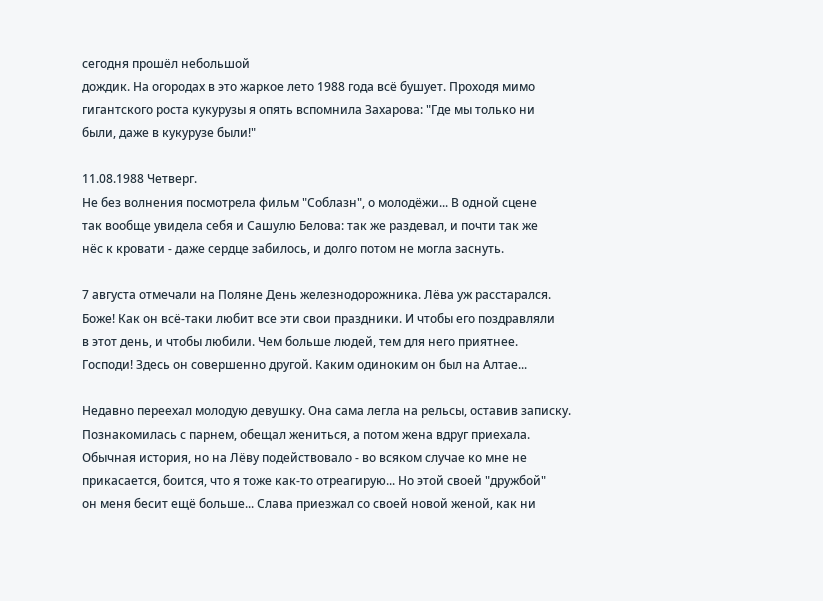сегодня прошёл небольшой
дождик. На огородах в это жаркое лето 1988 года всё бушует. Проходя мимо
гигантского роста кукурузы я опять вспомнила Захарова: "Где мы только ни
были, даже в кукурузе были!"

11.08.1988 Четверг.
Не без волнения посмотрела фильм "Соблазн", о молодёжи... В одной сцене
так вообще увидела себя и Сашулю Белова: так же раздевал, и почти так же
нёс к кровати - даже сердце забилось, и долго потом не могла заснуть.

7 августа отмечали на Поляне День железнодорожника. Лёва уж расстарался.
Боже! Как он всё-таки любит все эти свои праздники. И чтобы его поздравляли
в этот день, и чтобы любили. Чем больше людей, тем для него приятнее.
Господи! Здесь он совершенно другой. Каким одиноким он был на Алтае...

Недавно переехал молодую девушку. Она сама легла на рельсы, оставив записку.
Познакомилась с парнем, обещал жениться, а потом жена вдруг приехала.
Обычная история, но на Лёву подействовало - во всяком случае ко мне не
прикасается, боится, что я тоже как-то отреагирую... Но этой своей "дружбой"
он меня бесит ещё больше... Слава приезжал со своей новой женой, как ни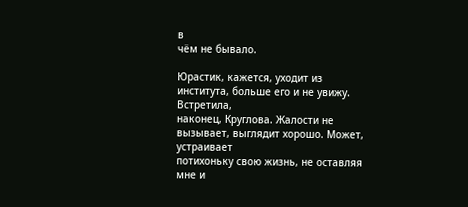в
чём не бывало.

Юрастик, кажется, уходит из института, больше его и не увижу. Встретила,
наконец, Круглова. Жалости не вызывает, выглядит хорошо. Может, устраивает
потихоньку свою жизнь, не оставляя мне и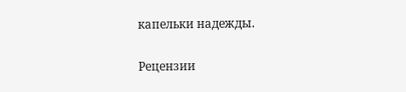капельки надежды.


Рецензии